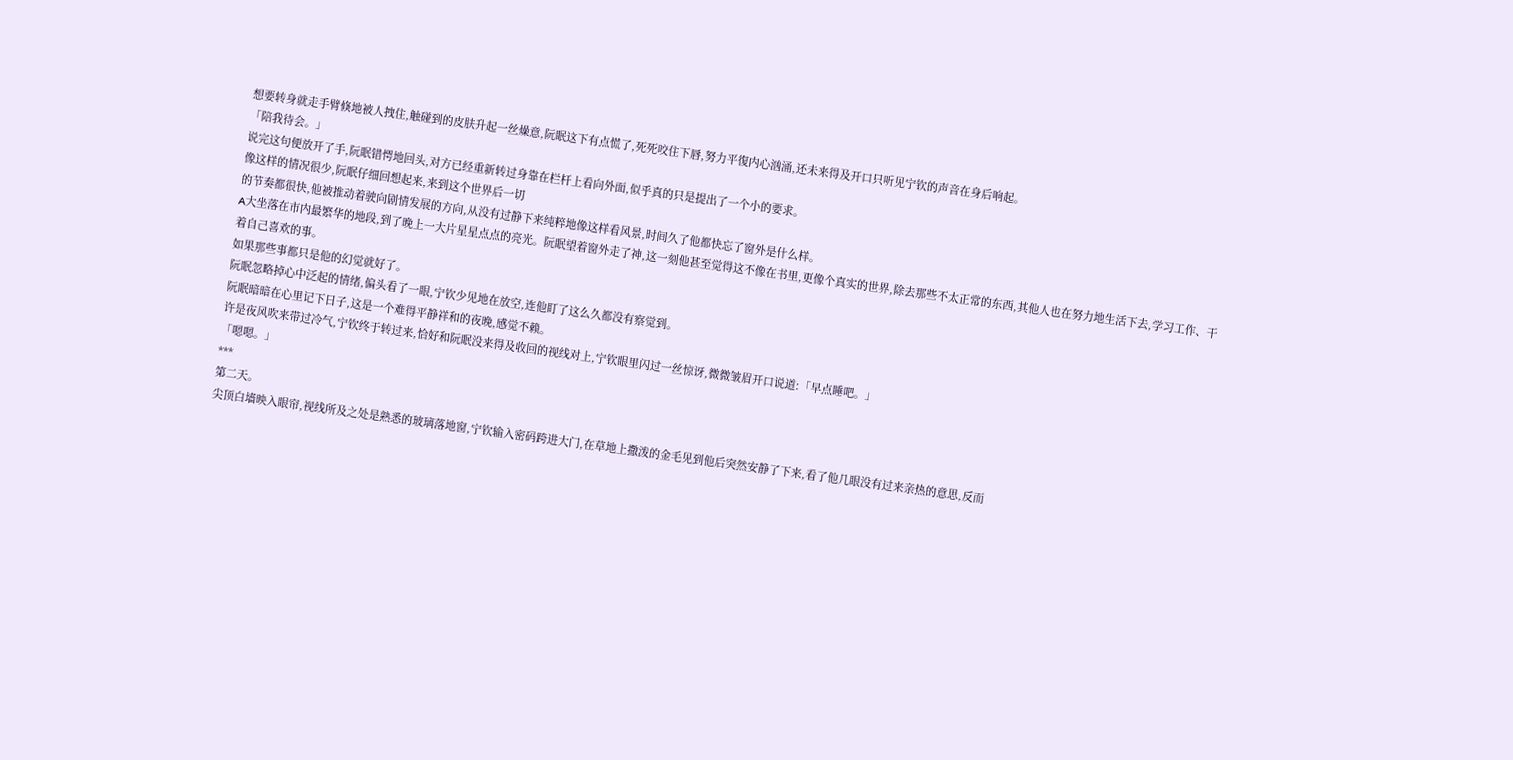想要转身就走手臂倏地被人拽住,触碰到的皮肤升起一丝燥意,阮眠这下有点慌了,死死咬住下唇,努力平復内心汹涌,还未来得及开口只听见宁钦的声音在身后响起。
「陪我待会。」
说完这句便放开了手,阮眠错愕地回头,对方已经重新转过身靠在栏杆上看向外面,似乎真的只是提出了一个小的要求。
像这样的情况很少,阮眠仔细回想起来,来到这个世界后一切
的节奏都很快,他被推动着驶向剧情发展的方向,从没有过静下来纯粹地像这样看风景,时间久了他都快忘了窗外是什么样。
A大坐落在市内最繁华的地段,到了晚上一大片星星点点的亮光。阮眠望着窗外走了神,这一刻他甚至觉得这不像在书里,更像个真实的世界,除去那些不太正常的东西,其他人也在努力地生活下去,学习工作、干着自己喜欢的事。
如果那些事都只是他的幻觉就好了。
阮眠忽略掉心中泛起的情绪,偏头看了一眼,宁钦少见地在放空,连他盯了这么久都没有察觉到。
阮眠暗暗在心里记下日子,这是一个难得平静祥和的夜晚,感觉不赖。
许是夜风吹来带过冷气,宁钦终于转过来,恰好和阮眠没来得及收回的视线对上,宁钦眼里闪过一丝惊讶,微微皱眉开口说道:「早点睡吧。」
「嗯嗯。」
***
第二天。
尖顶白墙映入眼帘,视线所及之处是熟悉的玻璃落地窗,宁钦输入密码跨进大门,在草地上撒泼的金毛见到他后突然安静了下来,看了他几眼没有过来亲热的意思,反而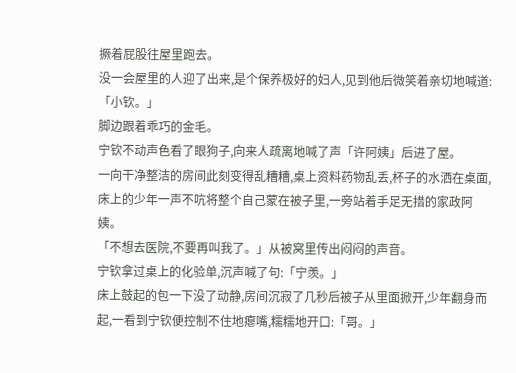撅着屁股往屋里跑去。
没一会屋里的人迎了出来,是个保养极好的妇人,见到他后微笑着亲切地喊道:「小钦。」
脚边跟着乖巧的金毛。
宁钦不动声色看了眼狗子,向来人疏离地喊了声「许阿姨」后进了屋。
一向干净整洁的房间此刻变得乱糟糟,桌上资料药物乱丢,杯子的水洒在桌面,床上的少年一声不吭将整个自己蒙在被子里,一旁站着手足无措的家政阿姨。
「不想去医院,不要再叫我了。」从被窝里传出闷闷的声音。
宁钦拿过桌上的化验单,沉声喊了句:「宁羡。」
床上鼓起的包一下没了动静,房间沉寂了几秒后被子从里面掀开,少年翻身而起,一看到宁钦便控制不住地瘪嘴,糯糯地开口:「哥。」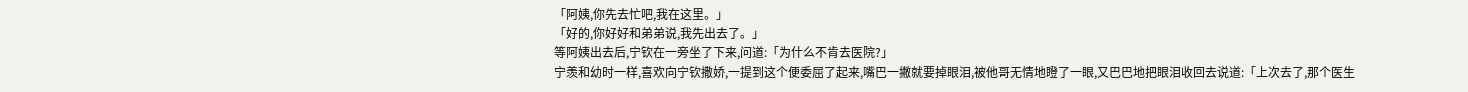「阿姨,你先去忙吧,我在这里。」
「好的,你好好和弟弟说,我先出去了。」
等阿姨出去后,宁钦在一旁坐了下来,问道:「为什么不肯去医院?」
宁羡和幼时一样,喜欢向宁钦撒娇,一提到这个便委屈了起来,嘴巴一撇就要掉眼泪,被他哥无情地瞪了一眼,又巴巴地把眼泪收回去说道:「上次去了,那个医生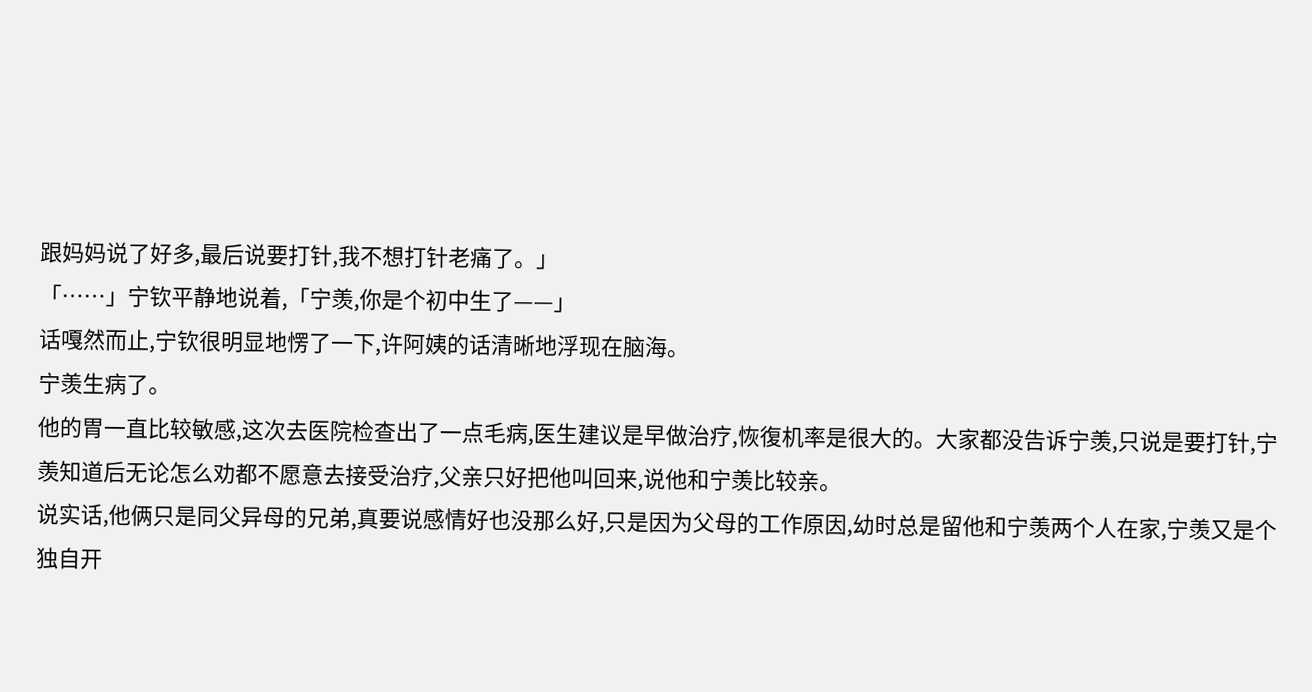跟妈妈说了好多,最后说要打针,我不想打针老痛了。」
「……」宁钦平静地说着,「宁羡,你是个初中生了——」
话嘎然而止,宁钦很明显地愣了一下,许阿姨的话清晰地浮现在脑海。
宁羡生病了。
他的胃一直比较敏感,这次去医院检查出了一点毛病,医生建议是早做治疗,恢復机率是很大的。大家都没告诉宁羡,只说是要打针,宁羡知道后无论怎么劝都不愿意去接受治疗,父亲只好把他叫回来,说他和宁羡比较亲。
说实话,他俩只是同父异母的兄弟,真要说感情好也没那么好,只是因为父母的工作原因,幼时总是留他和宁羡两个人在家,宁羡又是个独自开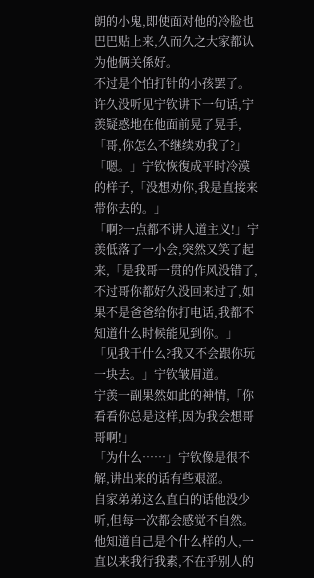朗的小鬼,即使面对他的冷脸也巴巴贴上来,久而久之大家都认为他俩关係好。
不过是个怕打针的小孩罢了。
许久没听见宁钦讲下一句话,宁羡疑惑地在他面前晃了晃手,「哥,你怎么不继续劝我了?」
「嗯。」宁钦恢復成平时冷漠的样子,「没想劝你,我是直接来带你去的。」
「啊?一点都不讲人道主义!」宁羡低落了一小会,突然又笑了起来,「是我哥一贯的作风没错了,不过哥你都好久没回来过了,如果不是爸爸给你打电话,我都不知道什么时候能见到你。」
「见我干什么?我又不会跟你玩一块去。」宁钦皱眉道。
宁羡一副果然如此的神情,「你看看你总是这样,因为我会想哥哥啊!」
「为什么……」宁钦像是很不解,讲出来的话有些艰涩。
自家弟弟这么直白的话他没少听,但每一次都会感觉不自然。
他知道自己是个什么样的人,一直以来我行我素,不在乎别人的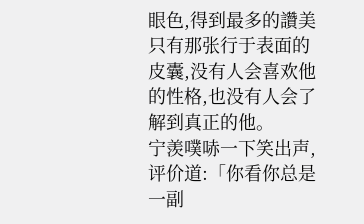眼色,得到最多的讚美只有那张行于表面的皮囊,没有人会喜欢他的性格,也没有人会了解到真正的他。
宁羡噗哧一下笑出声,评价道:「你看你总是一副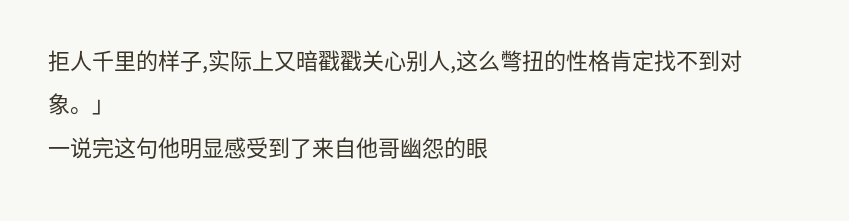拒人千里的样子,实际上又暗戳戳关心别人,这么彆扭的性格肯定找不到对象。」
一说完这句他明显感受到了来自他哥幽怨的眼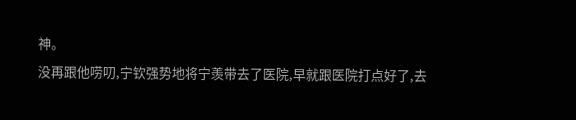神。
没再跟他唠叨,宁钦强势地将宁羡带去了医院,早就跟医院打点好了,去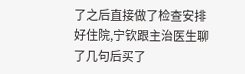了之后直接做了检查安排好住院,宁钦跟主治医生聊了几句后买了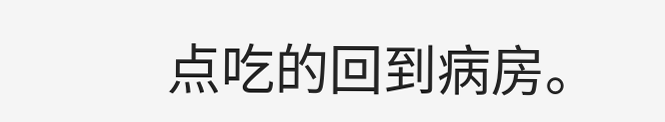点吃的回到病房。